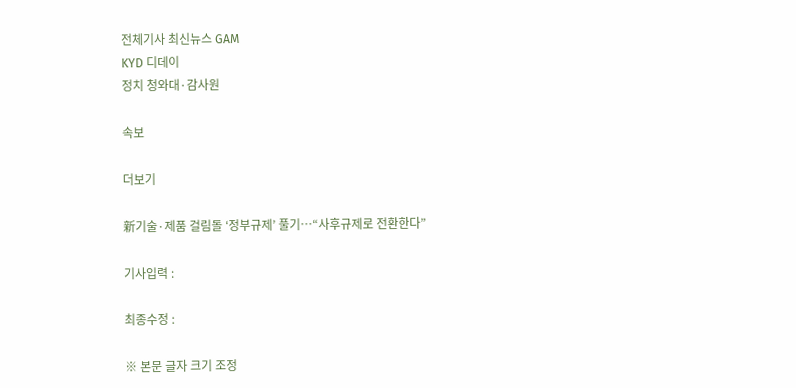전체기사 최신뉴스 GAM
KYD 디데이
정치 청와대·감사원

속보

더보기

新기술·제품 걸림돌 ‘정부규제’ 풀기…“사후규제로 전환한다”

기사입력 :

최종수정 :

※ 본문 글자 크기 조정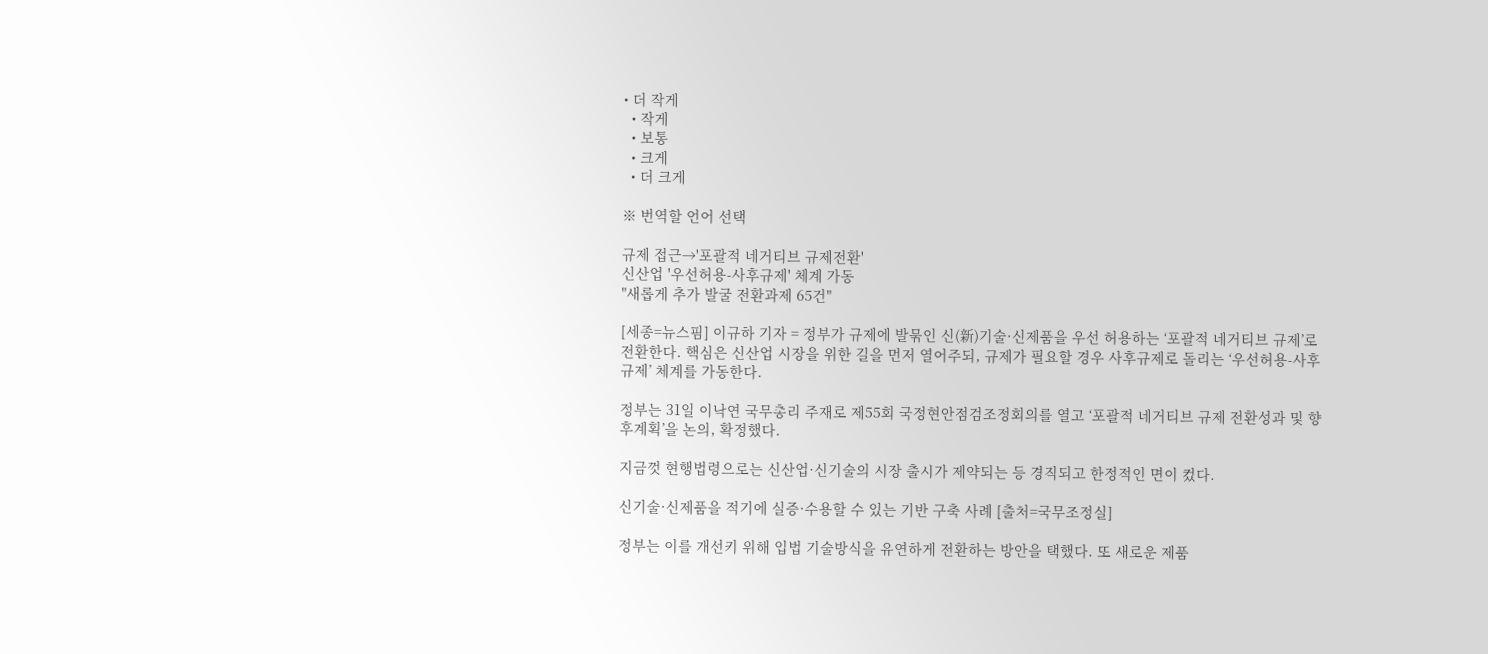• 더 작게
  • 작게
  • 보통
  • 크게
  • 더 크게

※ 번역할 언어 선택

규제 접근→'포괄적 네거티브 규제전환'
신산업 '우선허용-사후규제' 체계 가동
"새롭게 추가 발굴 전환과제 65건"

[세종=뉴스핌] 이규하 기자 = 정부가 규제에 발묶인 신(新)기술·신제품을 우선 허용하는 ‘포괄적 네거티브 규제’로 전환한다. 핵심은 신산업 시장을 위한 길을 먼저 열어주되, 규제가 필요할 경우 사후규제로 돌리는 ‘우선허용-사후규제’ 체계를 가동한다.

정부는 31일 이낙연 국무총리 주재로 제55회 국정현안점검조정회의를 열고 ‘포괄적 네거티브 규제 전환성과 및 향후계획’을 논의, 확정했다.

지금껏 현행법령으로는 신산업·신기술의 시장 출시가 제약되는 등 경직되고 한정적인 면이 컸다.

신기술·신제품을 적기에 실증·수용할 수 있는 기반 구축 사례 [출처=국무조정실]

정부는 이를 개선키 위해 입법 기술방식을 유연하게 전환하는 방안을 택했다. 또 새로운 제품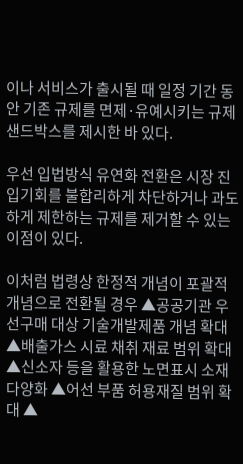이나 서비스가 출시될 때 일정 기간 동안 기존 규제를 면제·유예시키는 규제 샌드박스를 제시한 바 있다.

우선 입법방식 유연화 전환은 시장 진입기회를 불합리하게 차단하거나 과도하게 제한하는 규제를 제거할 수 있는 이점이 있다.

이처럼 법령상 한정적 개념이 포괄적 개념으로 전환될 경우 ▲공공기관 우선구매 대상 기술개발제품 개념 확대 ▲배출가스 시료 채취 재료 범위 확대 ▲신소자 등을 활용한 노면표시 소재 다양화 ▲어선 부품 허용재질 범위 확대 ▲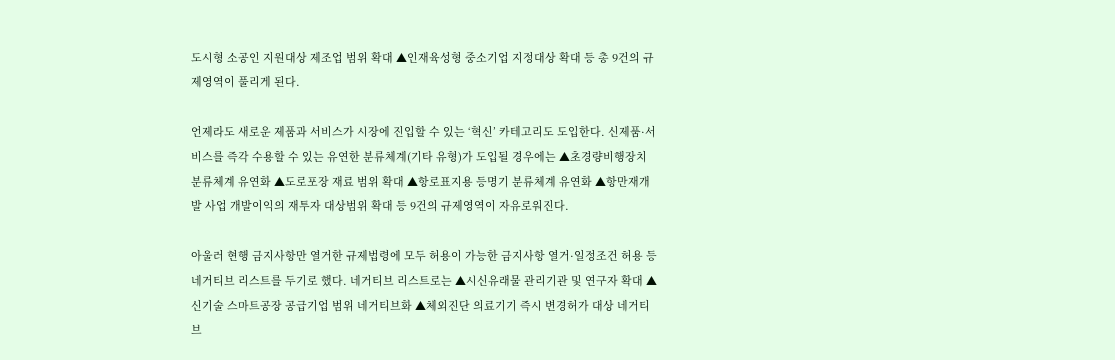도시형 소공인 지원대상 제조업 범위 확대 ▲인재육성형 중소기업 지정대상 확대 등 총 9건의 규제영역이 풀리게 된다.

언제라도 새로운 제품과 서비스가 시장에 진입할 수 있는 ‘혁신’ 카테고리도 도입한다. 신제품·서비스를 즉각 수용할 수 있는 유연한 분류체계(기타 유형)가 도입될 경우에는 ▲초경량비행장치 분류체계 유연화 ▲도로포장 재료 범위 확대 ▲항로표지용 등명기 분류체계 유연화 ▲항만재개발 사업 개발이익의 재투자 대상범위 확대 등 9건의 규제영역이 자유로워진다.

아울러 현행 금지사항만 열거한 규제법령에 모두 허용이 가능한 금지사항 열거·일정조건 허용 등 네거티브 리스트를 두기로 했다. 네거티브 리스트로는 ▲시신유래물 관리기관 및 연구자 확대 ▲신기술 스마트공장 공급기업 범위 네거티브화 ▲체외진단 의료기기 즉시 변경허가 대상 네거티브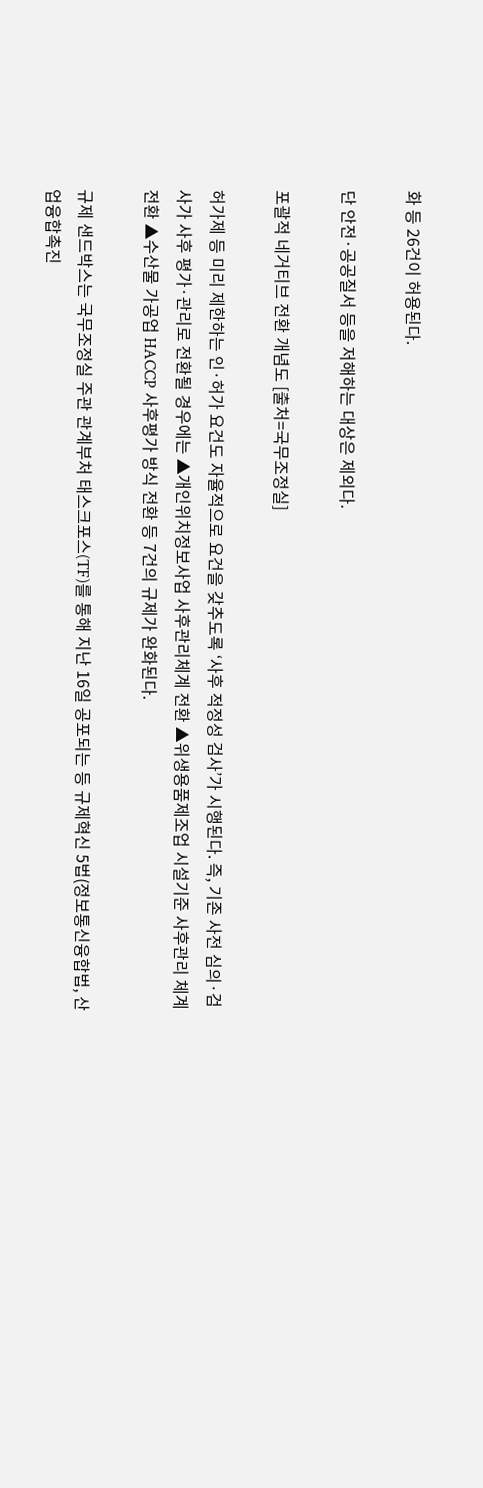화 등 26건이 허용된다.

단 안전·공공질서 등을 저해하는 대상은 제외다.

포괄적 네거티브 전환 개념도 [출처=국무조정실]

허가제 등 미리 제한하는 인·허가 요건도 자율적으로 요건을 갖추도록 ‘사후 적정성 검사’가 시행된다. 즉, 기존 사전 심의·검사가 사후 평가·관리로 전환될 경우에는 ▲개인위치정보사업 사후관리체계 전환 ▲위생용품제조업 시설기준 사후관리 체계 전환 ▲수산물 가공업 HACCP 사후평가 방식 전환 등 7건의 규제가 완화된다.

규제 샌드박스는 국무조정실 주관 관계부처 태스크포스(TF)를 통해 지난 16일 공포되는 등 규제혁신 5법(정보통신융합법, 산업융합촉진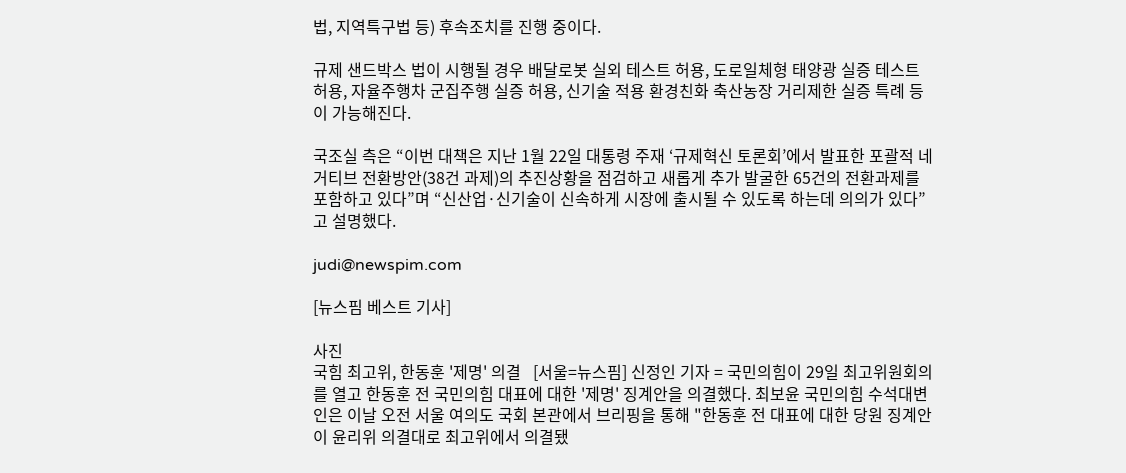법, 지역특구법 등) 후속조치를 진행 중이다.

규제 샌드박스 법이 시행될 경우 배달로봇 실외 테스트 허용, 도로일체형 태양광 실증 테스트 허용, 자율주행차 군집주행 실증 허용, 신기술 적용 환경친화 축산농장 거리제한 실증 특례 등이 가능해진다.

국조실 측은 “이번 대책은 지난 1월 22일 대통령 주재 ‘규제혁신 토론회’에서 발표한 포괄적 네거티브 전환방안(38건 과제)의 추진상황을 점검하고 새롭게 추가 발굴한 65건의 전환과제를 포함하고 있다”며 “신산업·신기술이 신속하게 시장에 출시될 수 있도록 하는데 의의가 있다”고 설명했다.

judi@newspim.com

[뉴스핌 베스트 기사]

사진
국힘 최고위, 한동훈 '제명' 의결   [서울=뉴스핌] 신정인 기자 = 국민의힘이 29일 최고위원회의를 열고 한동훈 전 국민의힘 대표에 대한 '제명' 징계안을 의결했다. 최보윤 국민의힘 수석대변인은 이날 오전 서울 여의도 국회 본관에서 브리핑을 통해 "한동훈 전 대표에 대한 당원 징계안이 윤리위 의결대로 최고위에서 의결됐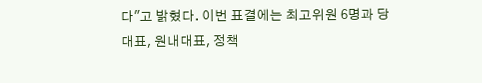다"고 밝혔다. 이번 표결에는 최고위원 6명과 당 대표, 원내대표, 정책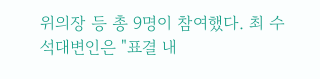위의장 등 총 9명이 참여했다. 최 수석대변인은 "표결 내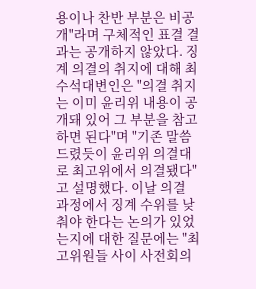용이나 찬반 부분은 비공개"라며 구체적인 표결 결과는 공개하지 않았다. 징계 의결의 취지에 대해 최 수석대변인은 "의결 취지는 이미 윤리위 내용이 공개돼 있어 그 부분을 참고하면 된다"며 "기존 말씀드렸듯이 윤리위 의결대로 최고위에서 의결됐다"고 설명했다. 이날 의결 과정에서 징계 수위를 낮춰야 한다는 논의가 있었는지에 대한 질문에는 "최고위원들 사이 사전회의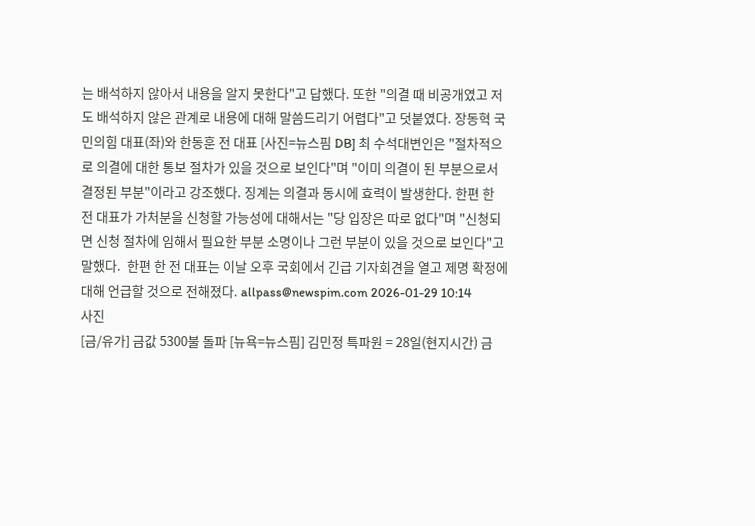는 배석하지 않아서 내용을 알지 못한다"고 답했다. 또한 "의결 때 비공개였고 저도 배석하지 않은 관계로 내용에 대해 말씀드리기 어렵다"고 덧붙였다. 장동혁 국민의힘 대표(좌)와 한동훈 전 대표 [사진=뉴스핌 DB] 최 수석대변인은 "절차적으로 의결에 대한 통보 절차가 있을 것으로 보인다"며 "이미 의결이 된 부분으로서 결정된 부분"이라고 강조했다. 징계는 의결과 동시에 효력이 발생한다. 한편 한 전 대표가 가처분을 신청할 가능성에 대해서는 "당 입장은 따로 없다"며 "신청되면 신청 절차에 임해서 필요한 부분 소명이나 그런 부분이 있을 것으로 보인다"고 말했다.  한편 한 전 대표는 이날 오후 국회에서 긴급 기자회견을 열고 제명 확정에 대해 언급할 것으로 전해졌다. allpass@newspim.com 2026-01-29 10:14
사진
[금/유가] 금값 5300불 돌파 [뉴욕=뉴스핌] 김민정 특파원 = 28일(현지시간) 금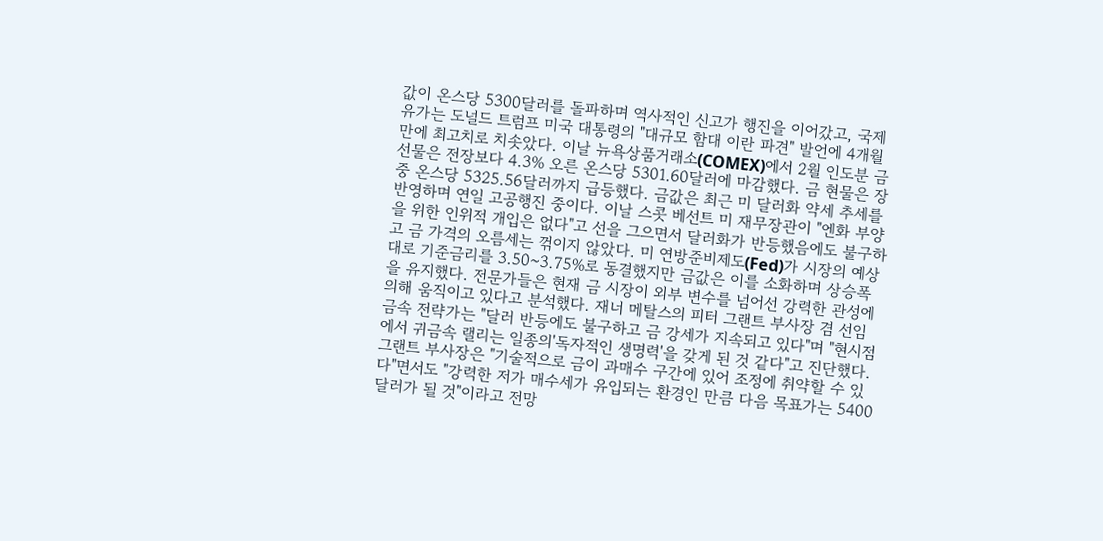값이 온스당 5300달러를 돌파하며 역사적인 신고가 행진을 이어갔고, 국제유가는 도널드 트럼프 미국 대통령의 "대규모 함대 이란 파견" 발언에 4개월 만에 최고치로 치솟았다. 이날 뉴욕상품거래소(COMEX)에서 2월 인도분 금 선물은 전장보다 4.3% 오른 온스당 5301.60달러에 마감했다. 금 현물은 장중 온스당 5325.56달러까지 급등했다. 금값은 최근 미 달러화 약세 추세를 반영하며 연일 고공행진 중이다. 이날 스콧 베선트 미 재무장관이 "엔화 부양을 위한 인위적 개입은 없다"고 선을 그으면서 달러화가 반등했음에도 불구하고 금 가격의 오름세는 꺾이지 않았다. 미 연방준비제도(Fed)가 시장의 예상대로 기준금리를 3.50~3.75%로 동결했지만 금값은 이를 소화하며 상승폭을 유지했다. 전문가들은 현재 금 시장이 외부 변수를 넘어선 강력한 관성에 의해 움직이고 있다고 분석했다. 재너 메탈스의 피터 그랜트 부사장 겸 선임 금속 전략가는 "달러 반등에도 불구하고 금 강세가 지속되고 있다"며 "현시점에서 귀금속 랠리는 일종의'독자적인 생명력'을 갖게 된 것 같다"고 진단했다. 그랜트 부사장은 "기술적으로 금이 과매수 구간에 있어 조정에 취약할 수 있다"면서도 "강력한 저가 매수세가 유입되는 환경인 만큼 다음 목표가는 5400달러가 될 것"이라고 전망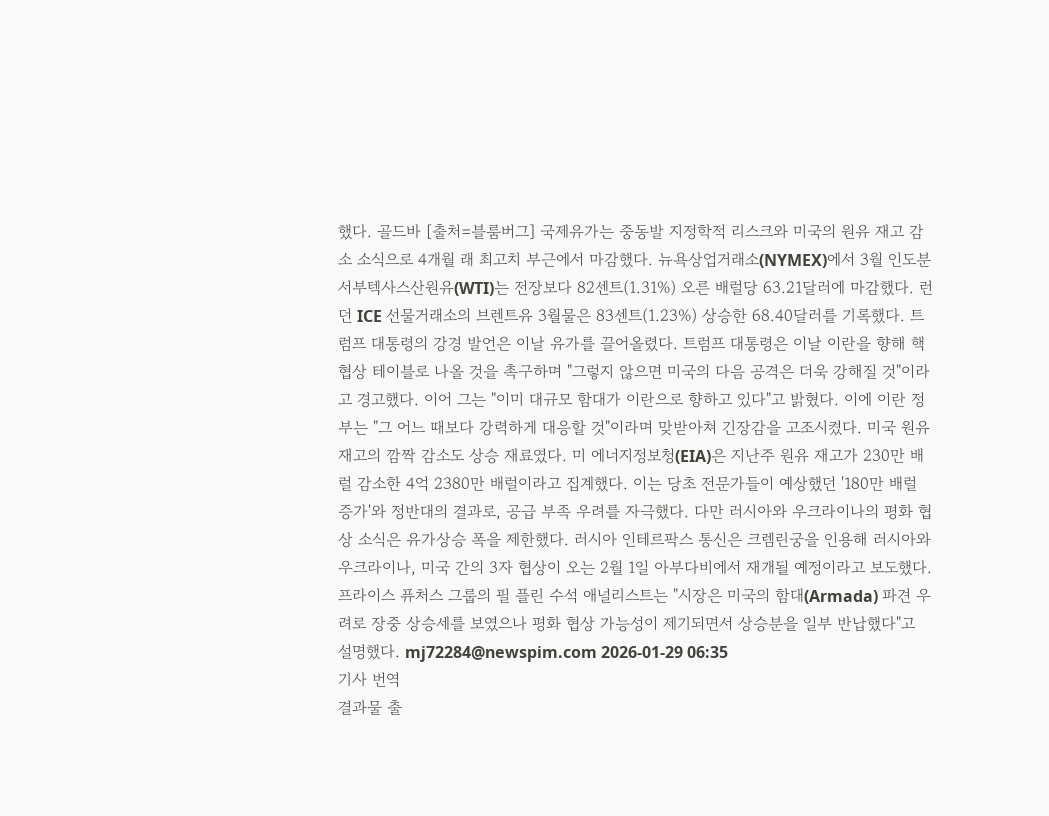했다. 골드바 [출처=블룸버그] 국제유가는 중동발 지정학적 리스크와 미국의 원유 재고 감소 소식으로 4개월 래 최고치 부근에서 마감했다. 뉴욕상업거래소(NYMEX)에서 3월 인도분 서부텍사스산원유(WTI)는 전장보다 82센트(1.31%) 오른 배럴당 63.21달러에 마감했다. 런던 ICE 선물거래소의 브렌트유 3월물은 83센트(1.23%) 상승한 68.40달러를 기록했다. 트럼프 대통령의 강경 발언은 이날 유가를 끌어올렸다. 트럼프 대통령은 이날 이란을 향해 핵 협상 테이블로 나올 것을 촉구하며 "그렇지 않으면 미국의 다음 공격은 더욱 강해질 것"이라고 경고했다. 이어 그는 "이미 대규모 함대가 이란으로 향하고 있다"고 밝혔다. 이에 이란 정부는 "그 어느 때보다 강력하게 대응할 것"이라며 맞받아쳐 긴장감을 고조시켰다. 미국 원유 재고의 깜짝 감소도 상승 재료였다. 미 에너지정보청(EIA)은 지난주 원유 재고가 230만 배럴 감소한 4억 2380만 배럴이라고 집계했다. 이는 당초 전문가들이 예상했던 '180만 배럴 증가'와 정반대의 결과로, 공급 부족 우려를 자극했다. 다만 러시아와 우크라이나의 평화 협상 소식은 유가상승 폭을 제한했다. 러시아 인테르팍스 통신은 크렘린궁을 인용해 러시아와 우크라이나, 미국 간의 3자 협상이 오는 2월 1일 아부다비에서 재개될 예정이라고 보도했다. 프라이스 퓨처스 그룹의 필 플린 수석 애널리스트는 "시장은 미국의 함대(Armada) 파견 우려로 장중 상승세를 보였으나 평화 협상 가능성이 제기되면서 상승분을 일부 반납했다"고 설명했다. mj72284@newspim.com 2026-01-29 06:35
기사 번역
결과물 출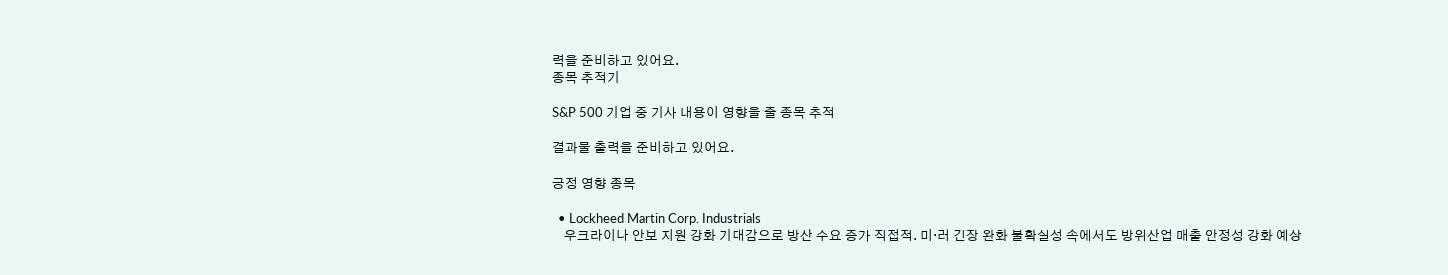력을 준비하고 있어요.
종목 추적기

S&P 500 기업 중 기사 내용이 영향을 줄 종목 추적

결과물 출력을 준비하고 있어요.

긍정 영향 종목

  • Lockheed Martin Corp. Industrials
    우크라이나 안보 지원 강화 기대감으로 방산 수요 증가 직접적. 미·러 긴장 완화 불확실성 속에서도 방위산업 매출 안정성 강화 예상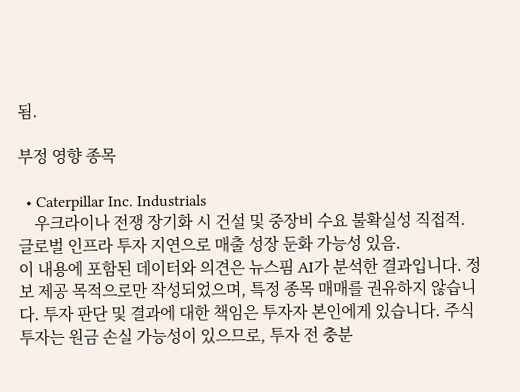됨.

부정 영향 종목

  • Caterpillar Inc. Industrials
    우크라이나 전쟁 장기화 시 건설 및 중장비 수요 불확실성 직접적. 글로벌 인프라 투자 지연으로 매출 성장 둔화 가능성 있음.
이 내용에 포함된 데이터와 의견은 뉴스핌 AI가 분석한 결과입니다. 정보 제공 목적으로만 작성되었으며, 특정 종목 매매를 권유하지 않습니다. 투자 판단 및 결과에 대한 책임은 투자자 본인에게 있습니다. 주식 투자는 원금 손실 가능성이 있으므로, 투자 전 충분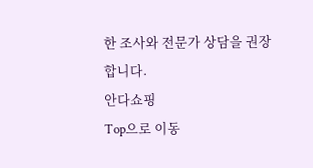한 조사와 전문가 상담을 권장합니다.
안다쇼핑
Top으로 이동